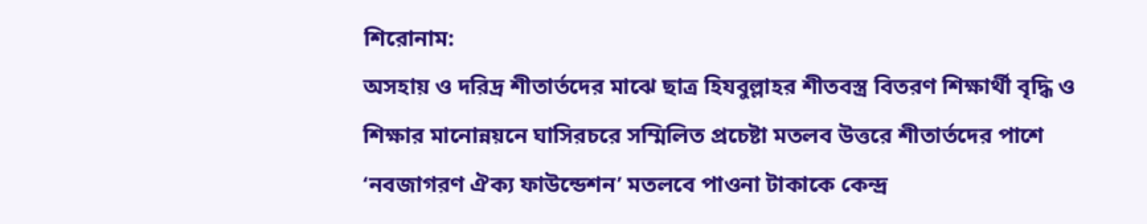শিরোনাম:
অসহায় ও দরিদ্র শীতার্তদের মাঝে ছাত্র হিযবুল্লাহর শীতবস্ত্র বিতরণ শিক্ষার্থী বৃদ্ধি ও শিক্ষার মানোন্নয়নে ঘাসিরচরে সম্মিলিত প্রচেষ্টা মতলব উত্তরে শীতার্তদের পাশে ‘নবজাগরণ ঐক্য ফাউন্ডেশন’ মতলবে পাওনা টাকাকে কেন্দ্র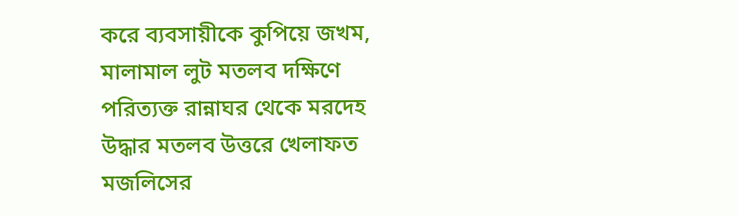করে ব্যবসায়ীকে কুপিয়ে জখম, মালামাল লুট মতলব দক্ষিণে পরিত্যক্ত রান্নাঘর থেকে মরদেহ উদ্ধার মতলব উত্তরে খেলাফত মজলিসের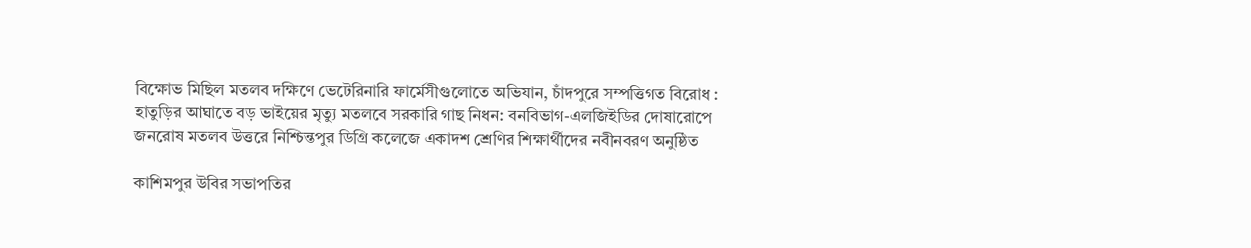বিক্ষোভ মিছিল মতলব দক্ষিণে ভেটেরিনারি ফার্মেসীগুলোতে অভিযান, চাঁদপুরে সম্পত্তিগত বিরোধ : হাতুড়ির আঘাতে বড় ভাইয়ের মৃত্যু মতলবে সরকারি গাছ নিধন: বনবিভাগ-এলজিইডির দোষারোপে জনরোষ মতলব উত্তরে নিশ্চিন্তপুর ডিগ্রি কলেজে একাদশ শ্রেণির শিক্ষার্থীদের নবীনবরণ অনুষ্ঠিত

কাশিমপুর উবির সভাপতির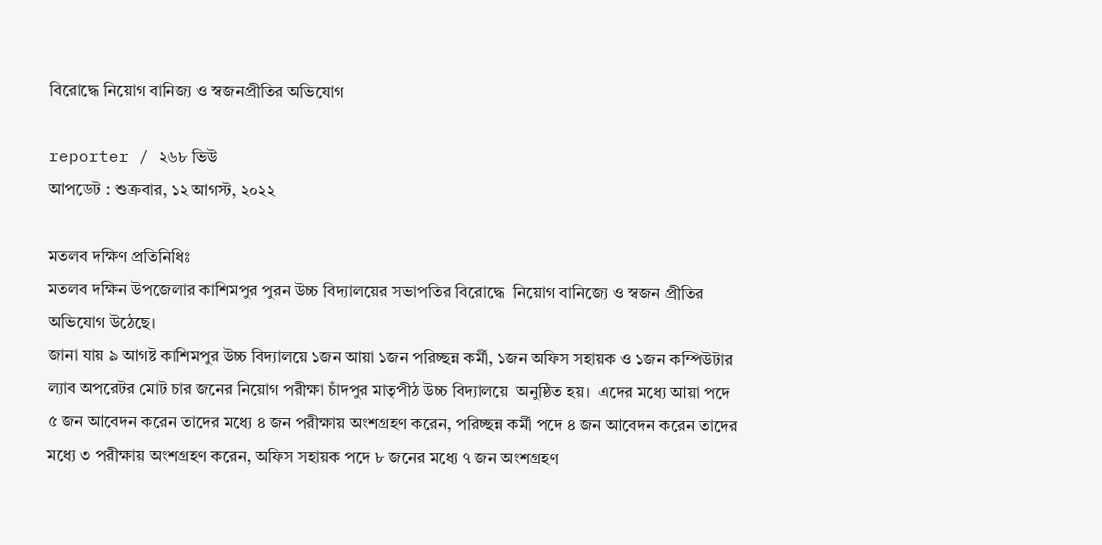বিরোদ্ধে নিয়োগ বানিজ্য ও স্বজনপ্রীতির অভিযোগ

reporter / ২৬৮ ভিউ
আপডেট : শুক্রবার, ১২ আগস্ট, ২০২২

মতলব দক্ষিণ প্রতিনিধিঃ
মতলব দক্ষিন উপজেলার কাশিমপুর পুরন উচ্চ বিদ্যালয়ের সভাপতির বিরোদ্ধে  নিয়োগ বানিজ্যে ও স্বজন প্রীতির অভিযোগ উঠেছে।
জানা যায় ৯ আগষ্ট কাশিমপুর উচ্চ বিদ্যালয়ে ১জন আয়া ১জন পরিচ্ছন্ন কর্মী, ১জন অফিস সহায়ক ও ১জন কম্পিউটার ল্যাব অপরেটর মোট চার জনের নিয়োগ পরীক্ষা চাঁদপুর মাতৃপীঠ উচ্চ বিদ্যালয়ে  অনুষ্ঠিত হয়।  এদের মধ্যে আয়া পদে ৫ জন আবেদন করেন তাদের মধ্যে ৪ জন পরীক্ষায় অংশগ্রহণ করেন, পরিচ্ছন্ন কর্মী পদে ৪ জন আবেদন করেন তাদের মধ্যে ৩ পরীক্ষায় অংশগ্রহণ করেন, অফিস সহায়ক পদে ৮ জনের মধ্যে ৭ জন অংশগ্রহণ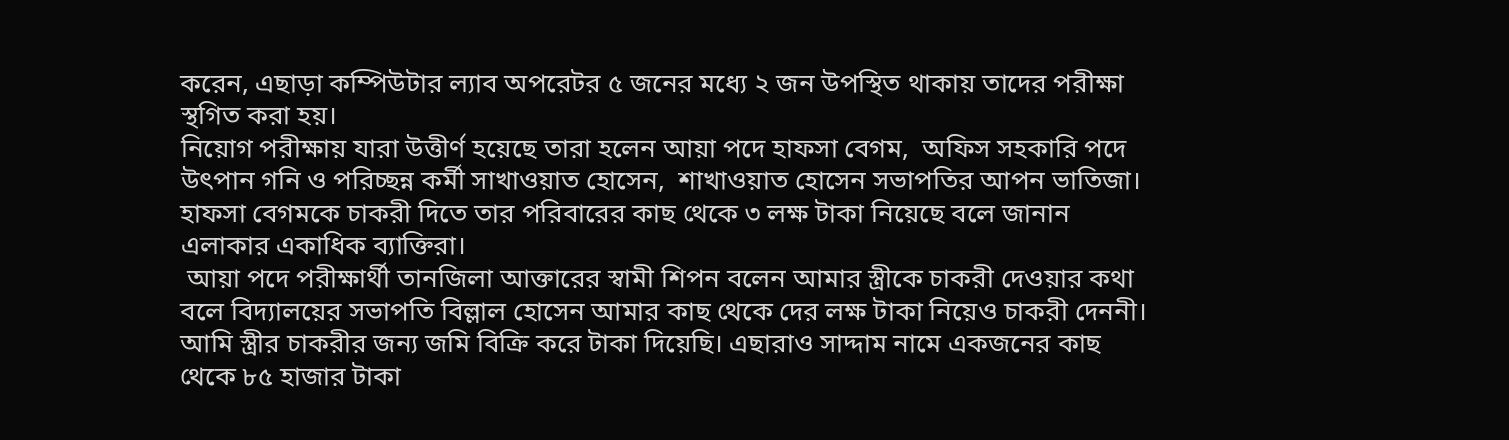করেন, এছাড়া কম্পিউটার ল্যাব অপরেটর ৫ জনের মধ্যে ২ জন উপস্থিত থাকায় তাদের পরীক্ষা স্থগিত করা হয়।
নিয়োগ পরীক্ষায় যারা উত্তীর্ণ হয়েছে তারা হলেন আয়া পদে হাফসা বেগম,  অফিস সহকারি পদে উৎপান গনি ও পরিচ্ছন্ন কর্মী সাখাওয়াত হোসেন,  শাখাওয়াত হোসেন সভাপতির আপন ভাতিজা। হাফসা বেগমকে চাকরী দিতে তার পরিবারের কাছ থেকে ৩ লক্ষ টাকা নিয়েছে বলে জানান এলাকার একাধিক ব্যাক্তিরা।
 আয়া পদে পরীক্ষার্থী তানজিলা আক্তারের স্বামী শিপন বলেন আমার স্ত্রীকে চাকরী দেওয়ার কথা বলে বিদ্যালয়ের সভাপতি বিল্লাল হোসেন আমার কাছ থেকে দের লক্ষ টাকা নিয়েও চাকরী দেননী। আমি স্ত্রীর চাকরীর জন্য জমি বিক্রি করে টাকা দিয়েছি। এছারাও সাদ্দাম নামে একজনের কাছ থেকে ৮৫ হাজার টাকা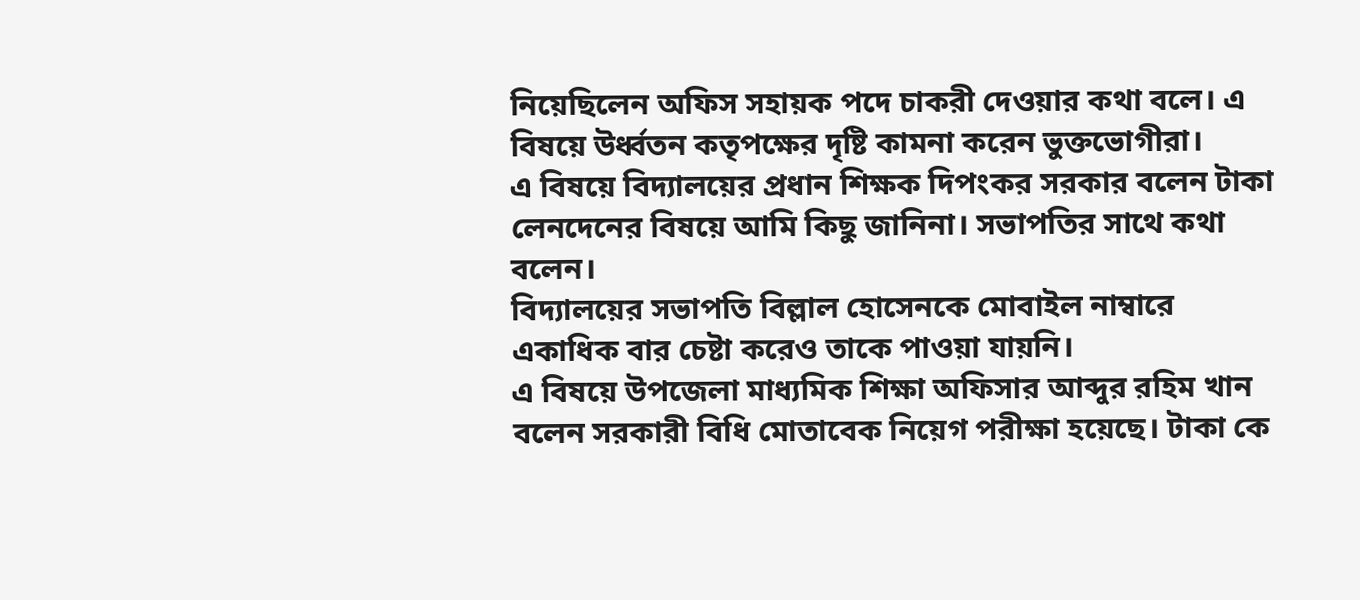নিয়েছিলেন অফিস সহায়ক পদে চাকরী দেওয়ার কথা বলে। এ বিষয়ে উর্ধ্বতন কতৃপক্ষের দৃষ্টি কামনা করেন ভুক্তভোগীরা।
এ বিষয়ে বিদ্যালয়ের প্রধান শিক্ষক দিপংকর সরকার বলেন টাকা লেনদেনের বিষয়ে আমি কিছু জানিনা। সভাপতির সাথে কথা বলেন।
বিদ্যালয়ের সভাপতি বিল্লাল হোসেনকে মোবাইল নাম্বারে একাধিক বার চেষ্টা করেও তাকে পাওয়া যায়নি।
এ বিষয়ে উপজেলা মাধ্যমিক শিক্ষা অফিসার আব্দুর রহিম খান বলেন সরকারী বিধি মোতাবেক নিয়েগ পরীক্ষা হয়েছে। টাকা কে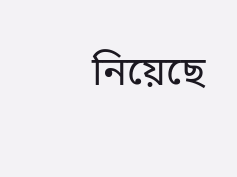নিয়েছে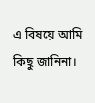এ বিষয়ে আমি কিছু জানিনা।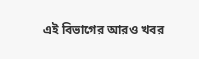এই বিভাগের আরও খবর